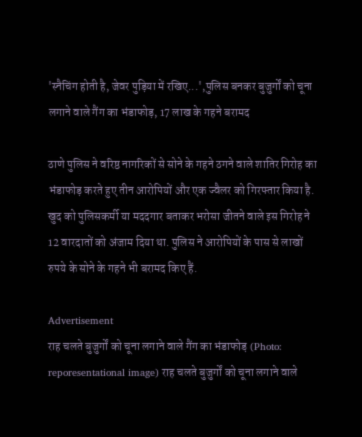'स्नैचिंग होती है, जेवर पुड़िया में रखिए...',पुलिस बनकर बुजुर्गों को चूना लगाने वाले गैंग का भंडाफोड़, 17 लाख के गहने बरामद

ठाणे पुलिस ने वरिष्ठ नागरिकों से सोने के गहने ठगने वाले शातिर गिरोह का भंडाफोड़ करते हुए तीन आरोपियों और एक ज्वैलर को गिरफ्तार किया है. खुद को पुलिसकर्मी या मददगार बताकर भरोसा जीतने वाले इस गिरोह ने 12 वारदातों को अंजाम दिया था. पुलिस ने आरोपियों के पास से लाखों रुपये के सोने के गहने भी बरामद किए हैं.

Advertisement
राह चलते बुजुर्गों को चूना लगाने वाले गैंग का भंडाफोड़ (Photo: reporesentational image) राह चलते बुजुर्गों को चूना लगाने वाले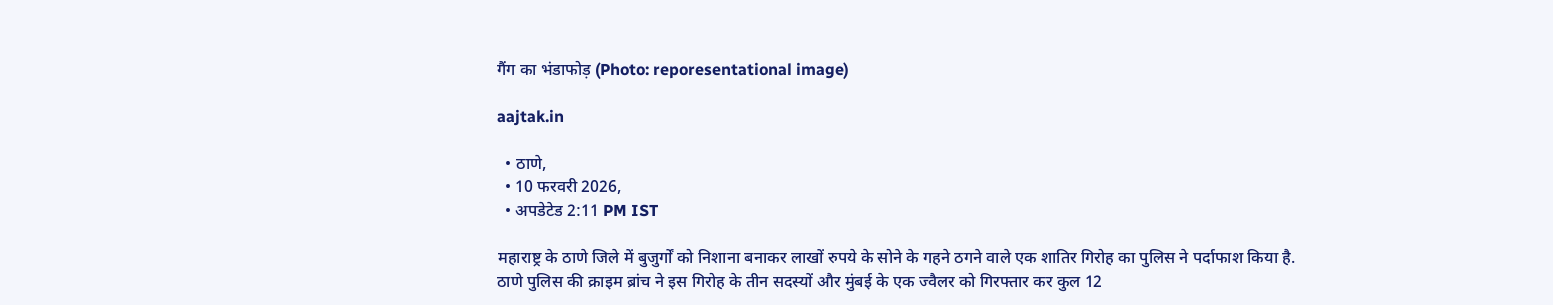गैंग का भंडाफोड़ (Photo: reporesentational image)

aajtak.in

  • ठाणे,
  • 10 फरवरी 2026,
  • अपडेटेड 2:11 PM IST

महाराष्ट्र के ठाणे जिले में बुजुर्गों को निशाना बनाकर लाखों रुपये के सोने के गहने ठगने वाले एक शातिर गिरोह का पुलिस ने पर्दाफाश किया है. ठाणे पुलिस की क्राइम ब्रांच ने इस गिरोह के तीन सदस्यों और मुंबई के एक ज्वैलर को गिरफ्तार कर कुल 12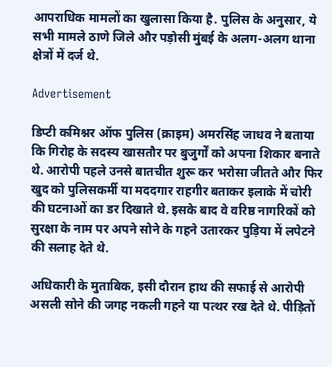आपराधिक मामलों का खुलासा किया है. पुलिस के अनुसार, ये सभी मामले ठाणे जिले और पड़ोसी मुंबई के अलग-अलग थाना क्षेत्रों में दर्ज थे.

Advertisement

डिप्टी कमिश्नर ऑफ पुलिस (क्राइम) अमरसिंह जाधव ने बताया कि गिरोह के सदस्य खासतौर पर बुजुर्गों को अपना शिकार बनाते थे. आरोपी पहले उनसे बातचीत शुरू कर भरोसा जीतते और फिर खुद को पुलिसकर्मी या मददगार राहगीर बताकर इलाके में चोरी की घटनाओं का डर दिखाते थे. इसके बाद वे वरिष्ठ नागरिकों को सुरक्षा के नाम पर अपने सोने के गहने उतारकर पुड़िया में लपेटने की सलाह देते थे.

अधिकारी के मुताबिक, इसी दौरान हाथ की सफाई से आरोपी असली सोने की जगह नकली गहने या पत्थर रख देते थे. पीड़ितों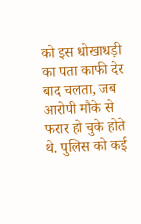को इस धोखाधड़ी का पता काफी देर बाद चलता, जब आरोपी मौके से फरार हो चुके होते थे. पुलिस को कई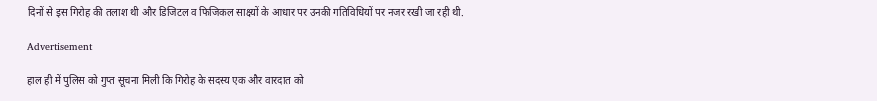दिनों से इस गिरोह की तलाश थी और डिजिटल व फिजिकल साक्ष्यों के आधार पर उनकी गतिविधियों पर नजर रखी जा रही थी.

Advertisement

हाल ही में पुलिस को गुप्त सूचना मिली कि गिरोह के सदस्य एक और वारदात को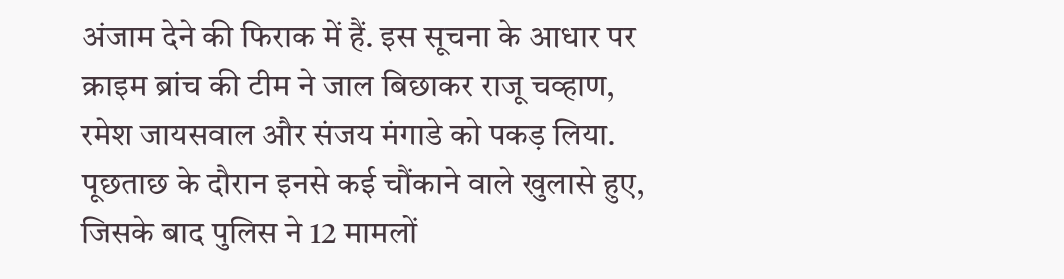अंजाम देने की फिराक में हैं. इस सूचना के आधार पर क्राइम ब्रांच की टीम ने जाल बिछाकर राजू चव्हाण, रमेश जायसवाल और संजय मंगाडे को पकड़ लिया. पूछताछ के दौरान इनसे कई चौंकाने वाले खुलासे हुए, जिसके बाद पुलिस ने 12 मामलों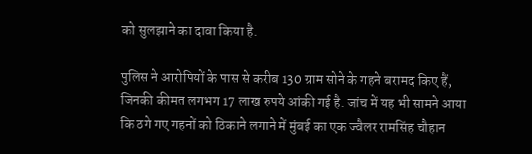को सुलझाने का दावा किया है.

पुलिस ने आरोपियों के पास से करीब 130 ग्राम सोने के गहने बरामद किए हैं, जिनकी कीमत लगभग 17 लाख रुपये आंकी गई है. जांच में यह भी सामने आया कि ठगे गए गहनों को ठिकाने लगाने में मुंबई का एक ज्वैलर रामसिंह चौहान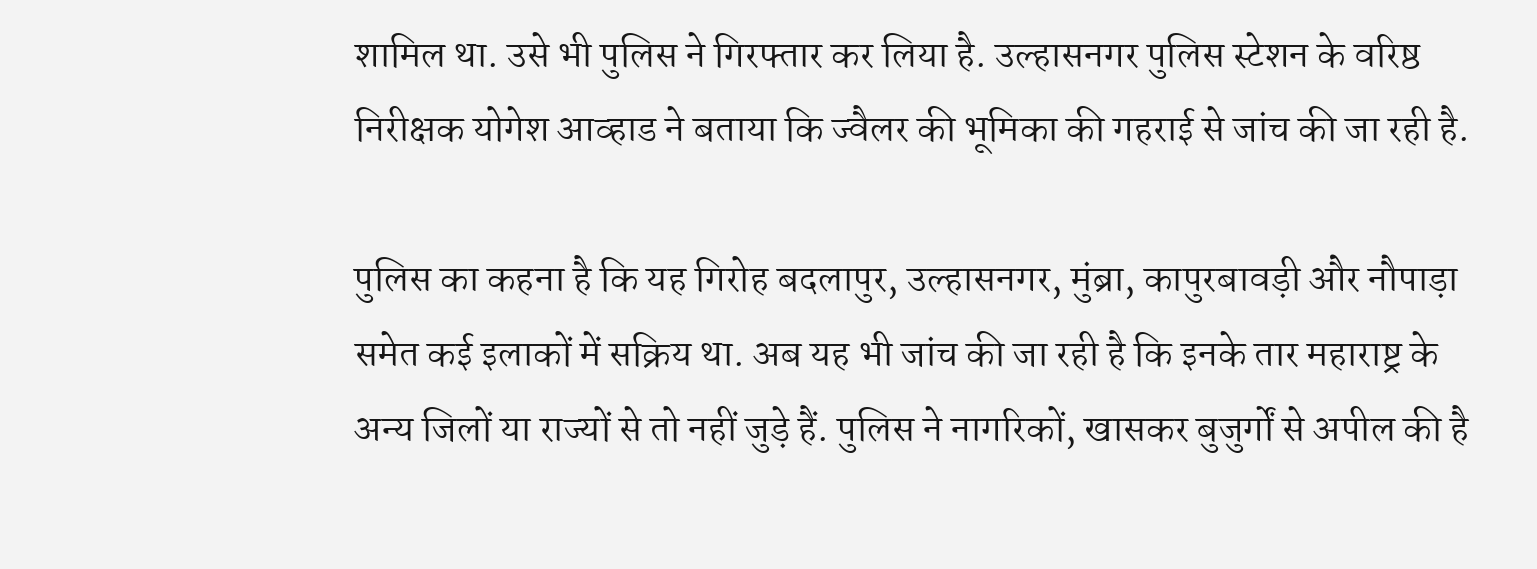शामिल था. उसे भी पुलिस ने गिरफ्तार कर लिया है. उल्हासनगर पुलिस स्टेशन के वरिष्ठ निरीक्षक योगेश आव्हाड ने बताया कि ज्वैलर की भूमिका की गहराई से जांच की जा रही है.

पुलिस का कहना है कि यह गिरोह बदलापुर, उल्हासनगर, मुंब्रा, कापुरबावड़ी और नौपाड़ा समेत कई इलाकों में सक्रिय था. अब यह भी जांच की जा रही है कि इनके तार महाराष्ट्र के अन्य जिलों या राज्यों से तो नहीं जुड़े हैं. पुलिस ने नागरिकों, खासकर बुजुर्गों से अपील की है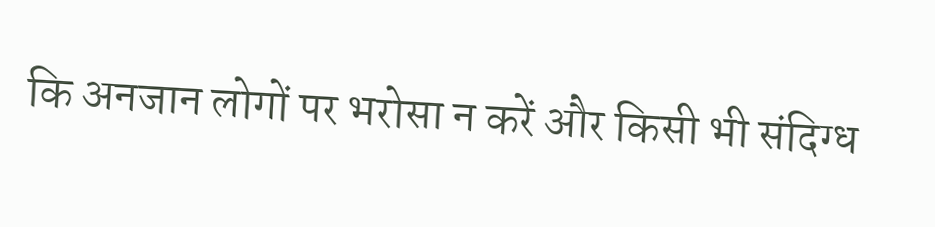कि अनजान लोगों पर भरोसा न करें और किसी भी संदिग्ध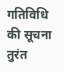गतिविधि की सूचना तुरंत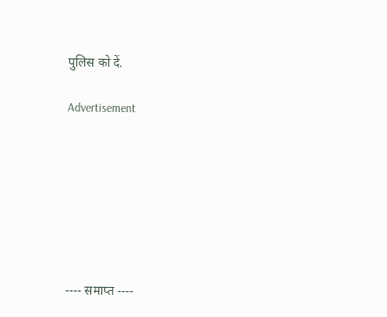पुलिस को दें.

Advertisement







---- समाप्त ----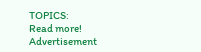TOPICS:
Read more!
Advertisement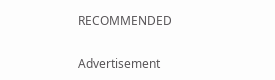RECOMMENDED

Advertisement